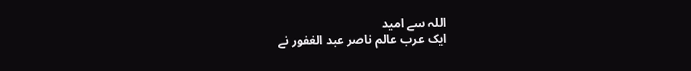اللہ سے امید
ایک عرب عالم ناصر عبد الغفور نے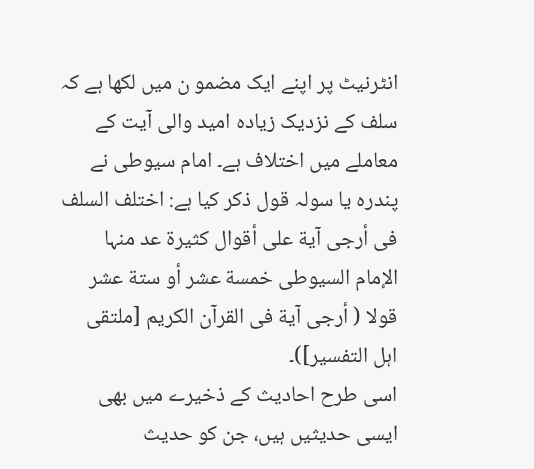انٹرنیٹ پر اپنے ایک مضمو ن میں لکھا ہے کہ سلف کے نزدیک زیادہ امید والی آیت کے معاملے میں اختلاف ہے۔ امام سیوطی نے پندرہ یا سولہ قول ذکر کیا ہے: اختلف السلف فی أرجى آیة على أقوال کثیرة عد منہا الإمام السیوطی خمسة عشر أو ستة عشر قولا ( أرجى آیة فی القرآن الکریم [ملتقی اہل التفسیر])۔
اسی طرح احادیث کے ذخیرے میں بھی ایسی حدیثیں ہیں، جن کو حدیث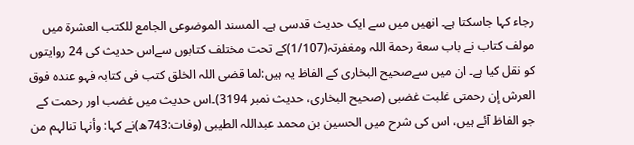رجاء کہا جاسکتا ہے۔ انھیں میں سے ایک حدیث قدسی ہے۔ المسند الموضوعی الجامع للکتب العشرة میں مولف کتاب نے باب سعة رحمة اللہ ومغفرتہ(1/107)کے تحت مختلف کتابوں سےاس حدیث کی 24 روایتوں کو نقل کیا ہے۔ ان میں سےصحیح البخاری کے الفاظ یہ ہیں:لما قضى اللہ الخلق کتب فی کتابہ فہو عندہ فوق العرش إن رحمتی غلبت غضبی (صحیح البخاری، حدیث نمبر 3194)۔اس حدیث میں غضب اور رحمت کے جو الفاظ آئے ہیں، اس کی شرح میں الحسین بن محمد عبداللہ الطیبی (وفات:743ھ)نے کہا: وأنہا تنالہم من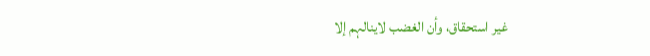غیر استحقاق، وأن الغضب لاینالہم إلا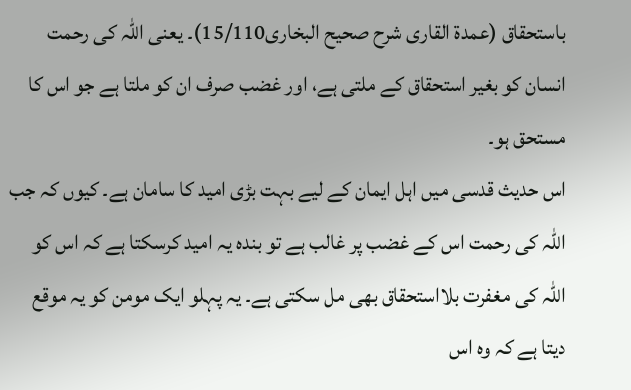باستحقاق (عمدة القاری شرح صحیح البخاری15/110)۔ یعنی اللہ کی رحمت انسان کو بغیر استحقاق کے ملتی ہے، اور غضب صرف ان کو ملتا ہے جو اس کا مستحق ہو۔
اس حدیث قدسی میں اہل ایمان کے لیے بہت بڑی امید کا سامان ہے۔ کیوں کہ جب اللہ کی رحمت اس کے غضب پر غالب ہے تو بندہ یہ امید کرسکتا ہے کہ اس کو اللہ کی مغفرت بلااستحقاق بھی مل سکتی ہے۔ یہ پہلو ایک مومن کو یہ موقع دیتا ہے کہ وہ اس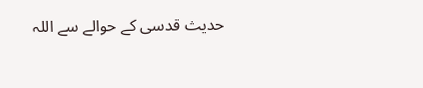حدیث قدسی کے حوالے سے اللہ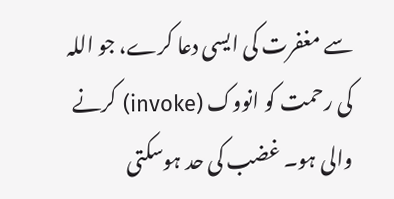سے مغفرت کی ایسی دعا کرے، جو اللہ کی رحمت کو انووک (invoke) کرنے والی ہو۔ غضب کی حد ہوسکتی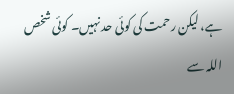ہے، لیکن رحمت کی کوئی حد نہیں۔ کوئی شخص اللہ سے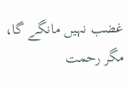غضب نہیں مانگے گا، مگر رحمت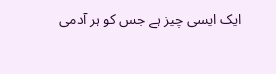ایک ایسی چیز ہے جس کو ہر آدمی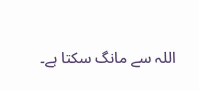اللہ سے مانگ سکتا ہے۔